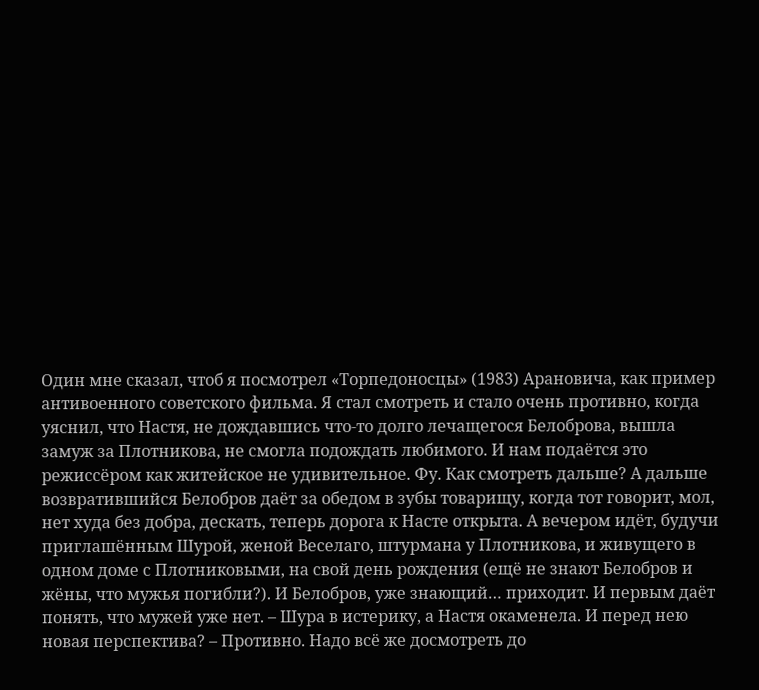Один мне сказал, чтоб я посмотрел «Торпедоносцы» (1983) Арановича, как пример антивоенного советского фильма. Я стал смотреть и стало очень противно, когда уяснил, что Настя, не дождавшись что-то долго лечащегося Белоброва, вышла замуж за Плотникова, не смогла подождать любимого. И нам подаётся это режиссёром как житейское не удивительное. Фу. Как смотреть дальше? А дальше возвратившийся Белобров даёт за обедом в зубы товарищу, когда тот говорит, мол, нет худа без добра, дескать, теперь дорога к Насте открыта. А вечером идёт, будучи приглашённым Шурой, женой Веселаго, штурмана у Плотникова, и живущего в одном доме с Плотниковыми, на свой день рождения (ещё не знают Белобров и жёны, что мужья погибли?). И Белобров, уже знающий… приходит. И первым даёт понять, что мужей уже нет. – Шура в истерику, а Настя окаменела. И перед нею новая перспектива? – Противно. Надо всё же досмотреть до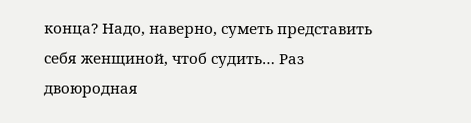конца? Надо, наверно, суметь представить себя женщиной, чтоб судить… Раз двоюродная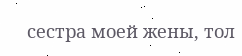сестра моей жены, тол